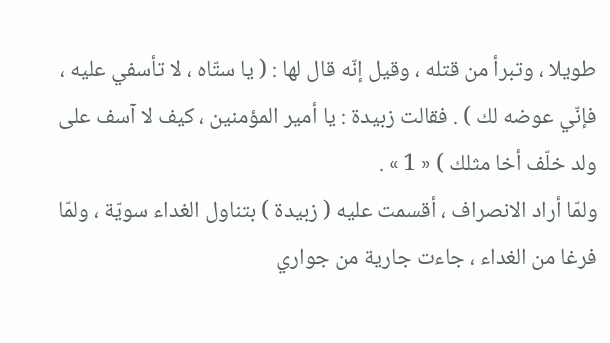طويلا ، وتبرأ من قتله ، وقيل إنّه قال لها : ( يا ستّاه ، لا تأسفي عليه ، فإنّي عوضه لك ) . فقالت زبيدة : يا أمير المؤمنين ، كيف لا آسف على ولد خلّف أخا مثلك ) « 1 » .
ولمّا أراد الانصراف ، أقسمت عليه ( زبيدة ) بتناول الغداء سويّة ، ولمّا فرغا من الغداء ، جاءت جارية من جواري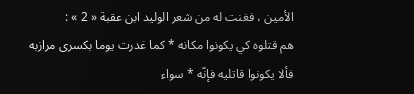الأمين ، فغنت له من شعر الوليد ابن عقبة « 2 » :
هم قتلوه كي يكونوا مكانه * كما غدرت يوما بكسرى مرازبه
فألا يكونوا قاتليه فإنّه * سواء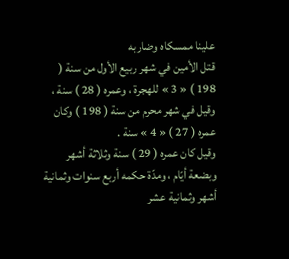علينا ممسكاه وضاربه
قتل الأمين في شهر ربيع الأول من سنة ( 198 ) « 3 » للهجرة ، وعمره ( 28 ) سنة ، وقيل في شهر محرم من سنة ( 198 ) وكان عمره ( 27 ) « 4 » سنة .
وقيل كان عمره ( 29 ) سنة وثلاثة أشهر وبضعة أيّام ، ومدّة حكمه أربع سنوات وثمانية أشهر وثمانية عشر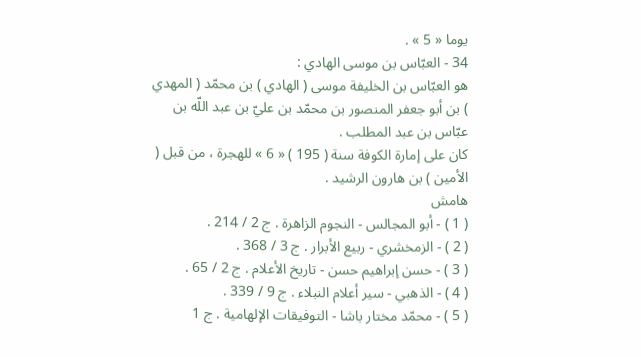يوما « 5 » .
34 - العبّاس بن موسى الهادي :
هو العبّاس بن الخليفة موسى ( الهادي ) بن محمّد ( المهدي ) بن أبو جعفر المنصور بن محمّد بن عليّ بن عبد اللّه بن عبّاس بن عبد المطلب .
كان على إمارة الكوفة سنة ( 195 ) « 6 » للهجرة ، من قبل ( الأمين ) بن هارون الرشيد .
هامش
( 1 ) - أبو المجالس - النجوم الزاهرة . ج 2 / 214 .
( 2 ) - الزمخشري - ربيع الأبرار . ج 3 / 368 .
( 3 ) - حسن إبراهيم حسن - تاريخ الأعلام . ج 2 / 65 .
( 4 ) - الذهبي - سير أعلام النبلاء . ج 9 / 339 .
( 5 ) - محمّد مختار باشا - التوفيقات الإلهامية . ج 1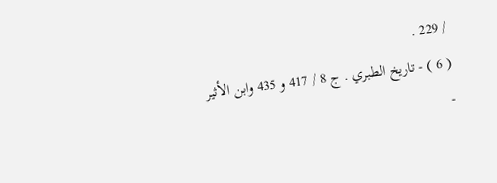/ 229 .
( 6 ) - تاريخ الطبري . ج 8 / 417 و 435 وابن الأثير -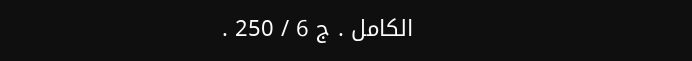الكامل . ج 6 / 250 .